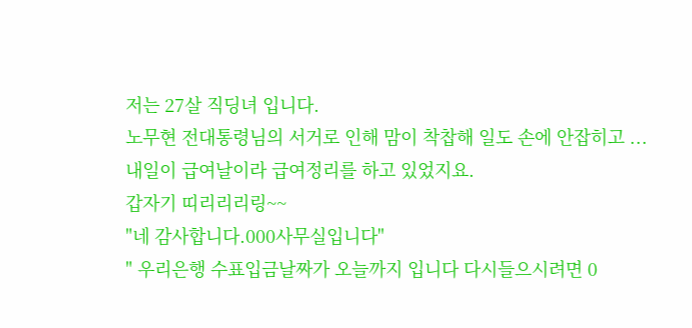저는 27살 직딩녀 입니다.
노무현 전대통령님의 서거로 인해 맘이 착찹해 일도 손에 안잡히고 ...
내일이 급여날이라 급여정리를 하고 있었지요.
갑자기 띠리리리링~~
"네 감사합니다.000사무실입니다"
" 우리은행 수표입금날짜가 오늘까지 입니다 다시들으시려면 0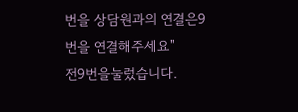번을 상담원과의 연결은9번을 연결해주세요"
전9번을눌렀습니다.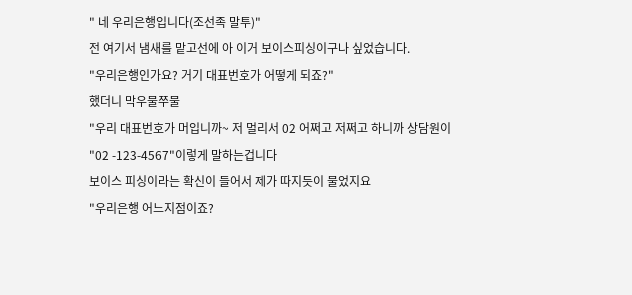" 네 우리은행입니다(조선족 말투)"
전 여기서 냄새를 맡고선에 아 이거 보이스피싱이구나 싶었습니다.
"우리은행인가요? 거기 대표번호가 어떻게 되죠?"
했더니 막우물쭈물
"우리 대표번호가 머입니까~ 저 멀리서 02 어쩌고 저쩌고 하니까 상담원이
"02 -123-4567"이렇게 말하는겁니다
보이스 피싱이라는 확신이 들어서 제가 따지듯이 물었지요
"우리은행 어느지점이죠?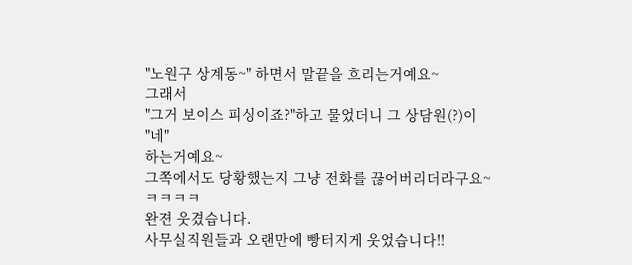"노원구 상계동~" 하면서 말끝을 흐리는거예요~
그래서
"그거 보이스 피싱이죠?"하고 물었더니 그 상담원(?)이
"네"
하는거예요~
그쪽에서도 당황했는지 그냥 전화를 끊어버리더라구요~
ㅋㅋㅋㅋ
완젼 웃겼습니다.
사무실직원들과 오랜만에 빵터지게 웃었습니다!!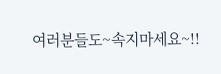여러분들도~속지마세요~!!